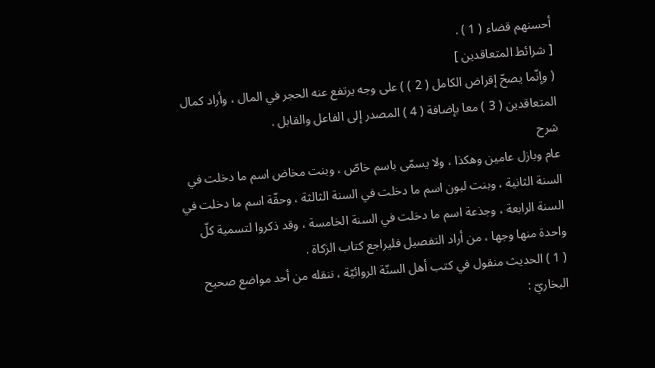أحسنهم قضاء ( 1 ) .
[ شرائط المتعاقدين ]
( وإنّما يصحّ إقراض الكامل ( 2 ) ) على وجه يرتفع عنه الحجر في المال ، وأراد كمال المتعاقدين ( 3 ) معا بإضافة ( 4 ) المصدر إلى الفاعل والقابل .
شرح
عام وبازل عامين وهكذا ، ولا يسمّى باسم خاصّ ، وبنت مخاض اسم ما دخلت في السنة الثانية ، وبنت لبون اسم ما دخلت في السنة الثالثة ، وحقّة اسم ما دخلت في السنة الرابعة ، وجذعة اسم ما دخلت في السنة الخامسة ، وقد ذكروا لتسمية كلّ واحدة منها وجها ، من أراد التفصيل فليراجع كتاب الزكاة .
( 1 ) الحديث منقول في كتب أهل السنّة الروائيّة ، ننقله من أحد مواضع صحيح البخاريّ :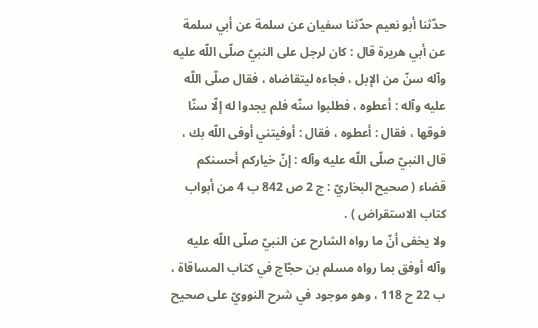حدّثنا أبو نعيم حدّثنا سفيان عن سلمة عن أبي سلمة عن أبي هريرة قال : كان لرجل على النبيّ صلّى اللّه عليه وآله سنّ من الإبل ، فجاءه ليتقاضاه ، فقال صلّى اللّه عليه وآله : أعطوه ، فطلبوا سنّه فلم يجدوا له إلّا سنّا فوقها ، فقال : أعطوه ، فقال : أوفيتني أوفى اللّه بك ، قال النبيّ صلّى اللّه عليه وآله : إنّ خياركم أحسنكم قضاء ( صحيح البخاريّ : ج 2 ص 842 ب 4 من أبواب كتاب الاستقراض ) .
ولا يخفى أنّ ما رواه الشارح عن النبيّ صلّى اللّه عليه وآله أوفق بما رواه مسلم بن حجّاج في كتاب المساقاة ، ب 22 ح 118 ، وهو موجود في شرح النوويّ على صحيح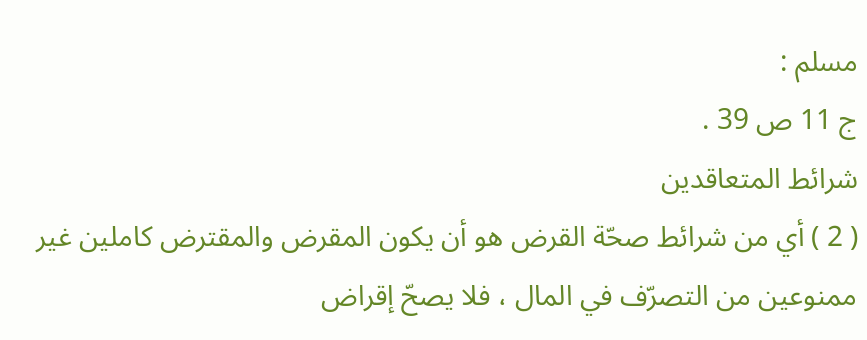مسلم :
ج 11 ص 39 .
شرائط المتعاقدين
( 2 ) أي من شرائط صحّة القرض هو أن يكون المقرض والمقترض كاملين غير ممنوعين من التصرّف في المال ، فلا يصحّ إقراض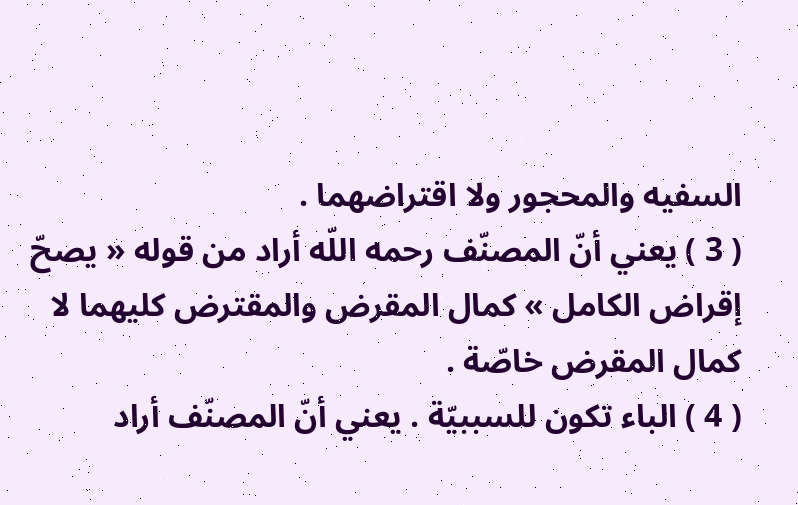السفيه والمحجور ولا اقتراضهما .
( 3 ) يعني أنّ المصنّف رحمه اللّه أراد من قوله « يصحّ إقراض الكامل » كمال المقرض والمقترض كليهما لا كمال المقرض خاصّة .
( 4 ) الباء تكون للسببيّة . يعني أنّ المصنّف أراد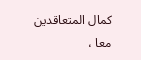كمال المتعاقدين معا ،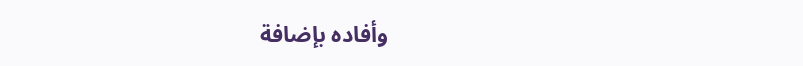وأفاده بإضافة